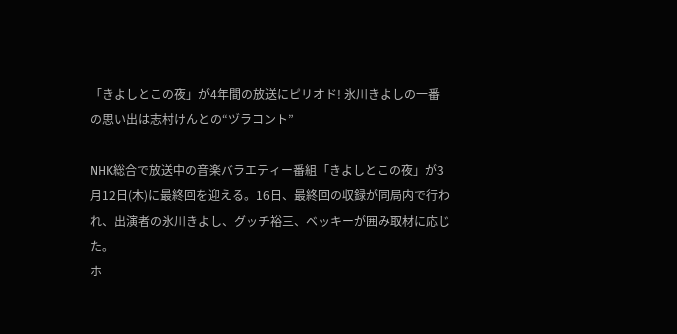「きよしとこの夜」が4年間の放送にピリオド! 氷川きよしの一番の思い出は志村けんとの“ヅラコント”

NHK総合で放送中の音楽バラエティー番組「きよしとこの夜」が3月12日(木)に最終回を迎える。16日、最終回の収録が同局内で行われ、出演者の氷川きよし、グッチ裕三、ベッキーが囲み取材に応じた。
ホ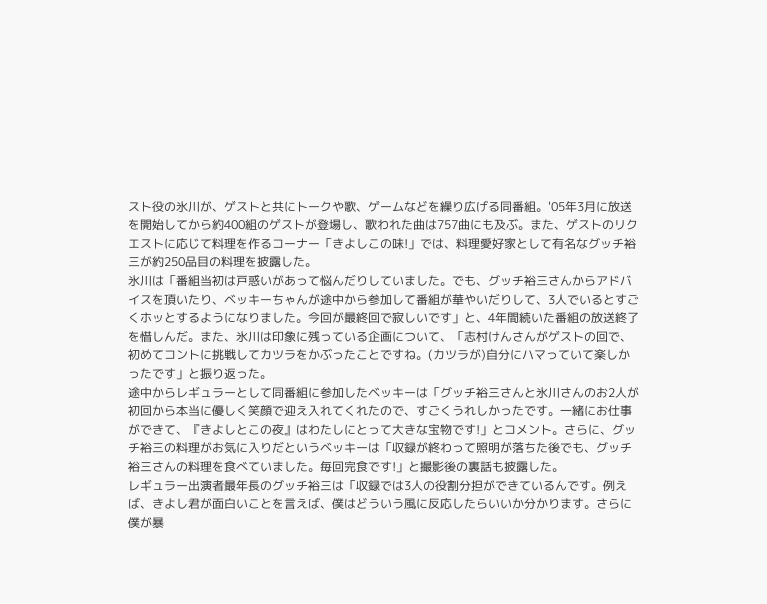スト役の氷川が、ゲストと共にトークや歌、ゲームなどを繰り広げる同番組。'05年3月に放送を開始してから約400組のゲストが登場し、歌われた曲は757曲にも及ぶ。また、ゲストのリクエストに応じて料理を作るコーナー「きよしこの味!」では、料理愛好家として有名なグッチ裕三が約250品目の料理を披露した。
氷川は「番組当初は戸惑いがあって悩んだりしていました。でも、グッチ裕三さんからアドバイスを頂いたり、ベッキーちゃんが途中から参加して番組が華やいだりして、3人でいるとすごくホッとするようになりました。今回が最終回で寂しいです」と、4年間続いた番組の放送終了を惜しんだ。また、氷川は印象に残っている企画について、「志村けんさんがゲストの回で、初めてコントに挑戦してカツラをかぶったことですね。(カツラが)自分にハマっていて楽しかったです」と振り返った。
途中からレギュラーとして同番組に参加したベッキーは「グッチ裕三さんと氷川さんのお2人が初回から本当に優しく笑顔で迎え入れてくれたので、すごくうれしかったです。一緒にお仕事ができて、『きよしとこの夜』はわたしにとって大きな宝物です!」とコメント。さらに、グッチ裕三の料理がお気に入りだというベッキーは「収録が終わって照明が落ちた後でも、グッチ裕三さんの料理を食べていました。毎回完食です!」と撮影後の裏話も披露した。
レギュラー出演者最年長のグッチ裕三は「収録では3人の役割分担ができているんです。例えば、きよし君が面白いことを言えば、僕はどういう風に反応したらいいか分かります。さらに僕が暴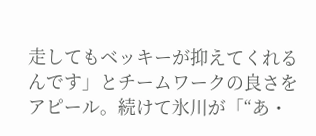走してもベッキーが抑えてくれるんです」とチームワークの良さをアピール。続けて氷川が「“あ・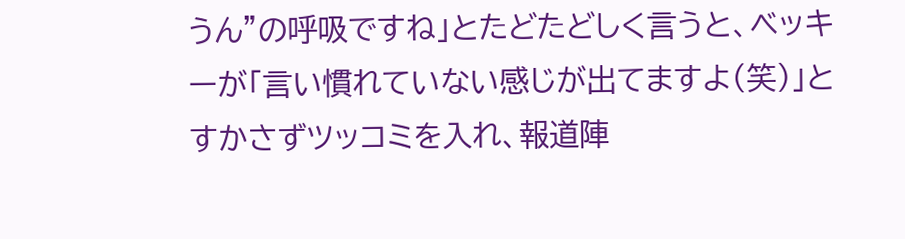うん”の呼吸ですね」とたどたどしく言うと、ベッキーが「言い慣れていない感じが出てますよ(笑)」とすかさずツッコミを入れ、報道陣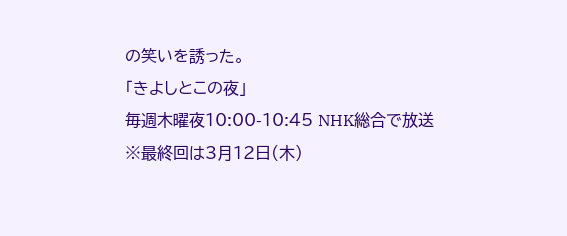の笑いを誘った。
「きよしとこの夜」
毎週木曜夜10:00-10:45 NHK総合で放送
※最終回は3月12日(木)